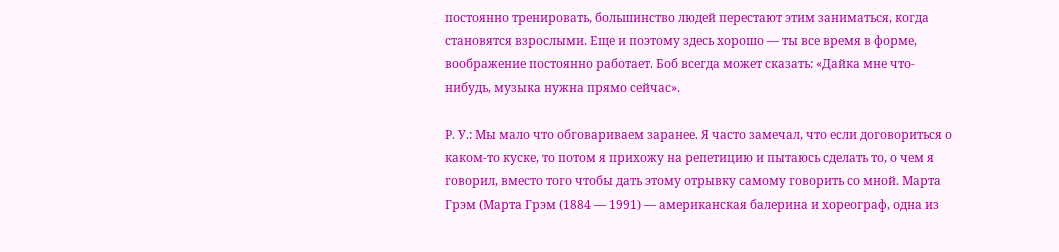постоянно тренировать, большинство людей перестают этим заниматься, когда становятся взрослыми. Еще и поэтому здесь хорошо — ты все время в форме, воображение постоянно работает. Боб всегда может сказать: «Дайка мне что-нибудь, музыка нужна прямо сейчас».

Р. У.: Мы мало что обговариваем заранее. Я часто замечал, что если договориться о каком-то куске, то потом я прихожу на репетицию и пытаюсь сделать то, о чем я говорил, вместо того чтобы дать этому отрывку самому говорить со мной. Марта Грэм (Марта Грэм (1884 — 1991) — американская балерина и хореограф, одна из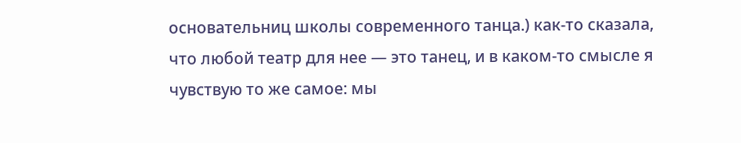основательниц школы современного танца.) как-то сказала, что любой театр для нее — это танец, и в каком-то смысле я чувствую то же самое: мы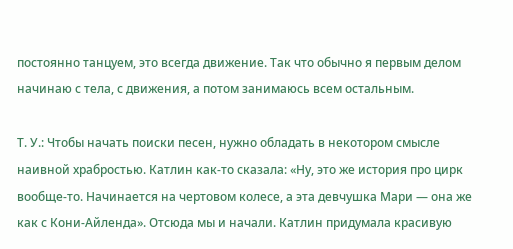постоянно танцуем, это всегда движение. Так что обычно я первым делом начинаю с тела, с движения, а потом занимаюсь всем остальным.

Т. У.: Чтобы начать поиски песен, нужно обладать в некотором смысле наивной храбростью. Катлин как-то сказала: «Ну, это же история про цирк вообще-то. Начинается на чертовом колесе, а эта девчушка Мари — она же как с Кони-Айленда». Отсюда мы и начали. Катлин придумала красивую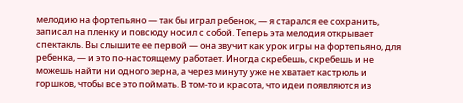мелодию на фортепьяно — так бы играл ребенок, — я старался ее сохранить, записал на пленку и повсюду носил с собой. Теперь эта мелодия открывает спектакль. Вы слышите ее первой — она звучит как урок игры на фортепьяно, для ребенка, — и это по-настоящему работает. Иногда скребешь, скребешь и не можешь найти ни одного зерна, а через минуту уже не хватает кастрюль и горшков, чтобы все это поймать. В том-то и красота, что идеи появляются из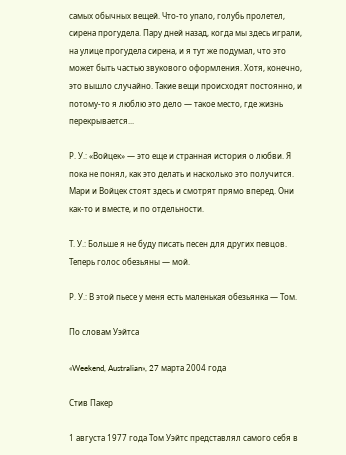самых обычных вещей. Что-то упало, голубь пролетел, сирена прогудела. Пару дней назад, когда мы здесь играли, на улице прогудела сирена, и я тут же подумал, что это может быть частью звукового оформления. Хотя, конечно, это вышло случайно. Такие вещи происходят постоянно, и потому-то я люблю это дело — такое место, где жизнь перекрывается...

Р. У.: «Войцек» — это еще и странная история о любви. Я пока не понял, как это делать и насколько это получится. Мари и Войцек стоят здесь и смотрят прямо вперед. Они как-то и вместе, и по отдельности.

Т. У.: Больше я не буду писать песен для других певцов. Теперь голос обезьяны — мой.

Р. У.: В этой пьесе у меня есть маленькая обезьянка — Том.

По словам Уэйтса

«Weekend, Australian», 27 марта 2004 года

Стив Пакер

1 августа 1977 года Том Уэйтс представлял самого себя в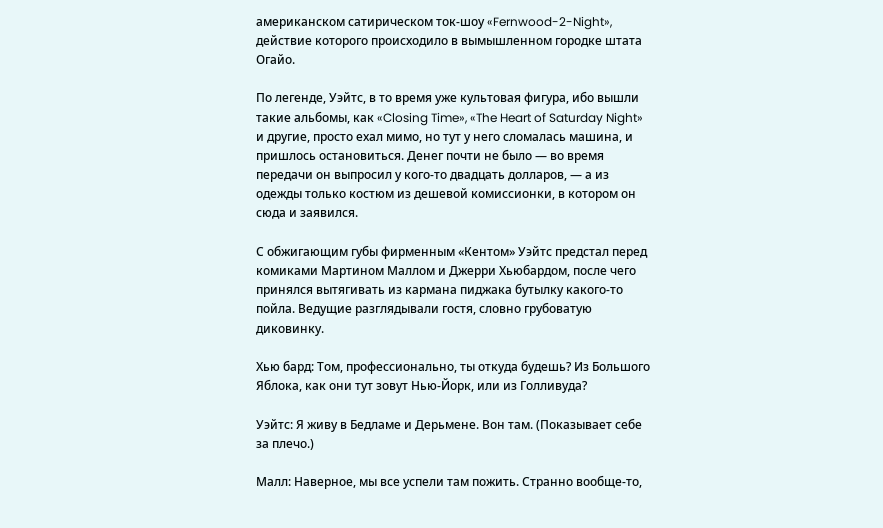американском сатирическом ток-шоу «Fernwood-2-Night», действие которого происходило в вымышленном городке штата Огайо.

По легенде, Уэйтс, в то время уже культовая фигура, ибо вышли такие альбомы, как «Closing Time», «The Heart of Saturday Night» и другие, просто ехал мимо, но тут у него сломалась машина, и пришлось остановиться. Денег почти не было — во время передачи он выпросил у кого-то двадцать долларов, — а из одежды только костюм из дешевой комиссионки, в котором он сюда и заявился.

С обжигающим губы фирменным «Кентом» Уэйтс предстал перед комиками Мартином Маллом и Джерри Хьюбардом, после чего принялся вытягивать из кармана пиджака бутылку какого-то пойла. Ведущие разглядывали гостя, словно грубоватую диковинку.

Хью бард: Том, профессионально, ты откуда будешь? Из Большого Яблока, как они тут зовут Нью-Йорк, или из Голливуда?

Уэйтс: Я живу в Бедламе и Дерьмене. Вон там. (Показывает себе за плечо.)

Малл: Наверное, мы все успели там пожить. Странно вообще-то,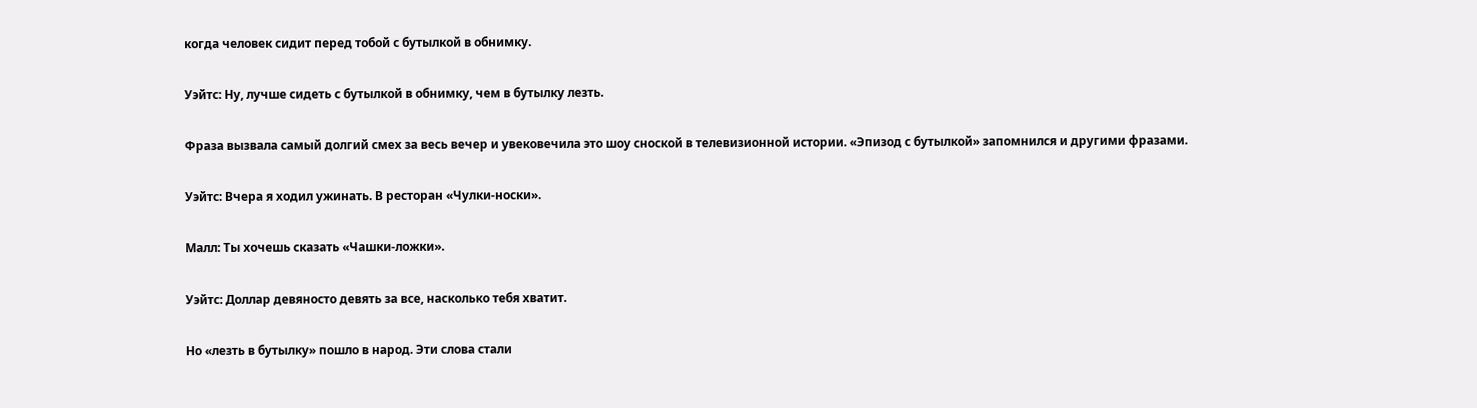когда человек сидит перед тобой с бутылкой в обнимку.

Уэйтс: Ну, лучше сидеть с бутылкой в обнимку, чем в бутылку лезть.

Фраза вызвала самый долгий смех за весь вечер и увековечила это шоу сноской в телевизионной истории. «Эпизод с бутылкой» запомнился и другими фразами.

Уэйтс: Вчера я ходил ужинать. В ресторан «Чулки-носки».

Малл: Ты хочешь сказать «Чашки-ложки».

Уэйтс: Доллар девяносто девять за все, насколько тебя хватит.

Но «лезть в бутылку» пошло в народ. Эти слова стали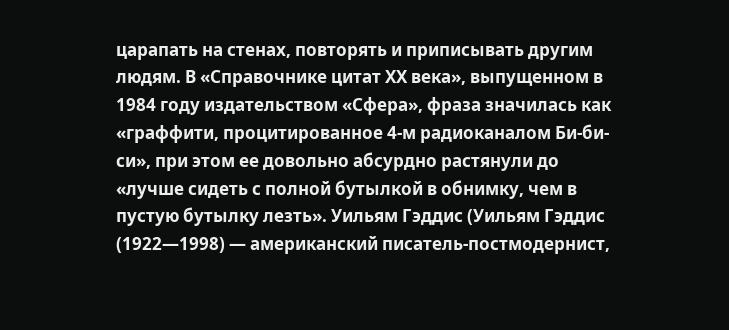царапать на стенах, повторять и приписывать другим людям. В «Справочнике цитат XX века», выпущенном в 1984 году издательством «Сфера», фраза значилась как «граффити, процитированное 4-м радиоканалом Би-би-си», при этом ее довольно абсурдно растянули до «лучше сидеть с полной бутылкой в обнимку, чем в пустую бутылку лезть». Уильям Гэддис (Уильям Гэддис (1922—1998) — американский писатель-постмодернист,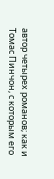автор четырех романов; как и Томас Пинчон, с которым его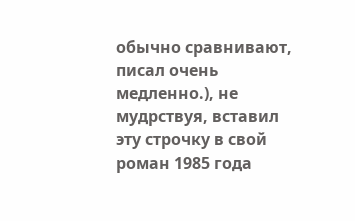обычно сравнивают, писал очень медленно.), не мудрствуя, вставил эту строчку в свой роман 1985 года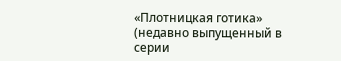«Плотницкая готика» (недавно выпущенный в серии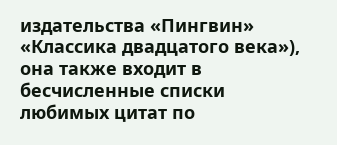издательства «Пингвин» «Классика двадцатого века»), она также входит в бесчисленные списки любимых цитат по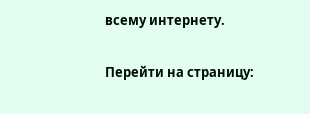всему интернету.

Перейти на страницу: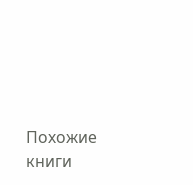Похожие книги